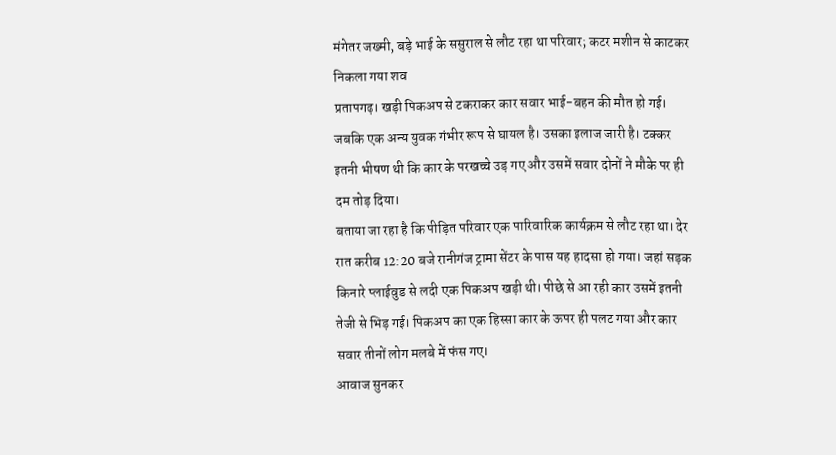मंगेतर जख्मी, बड़े भाई के ससुराल से लौट रहा था परिवार; कटर मशीन से काटकर निकला गया शव
प्रतापगढ़। खड़ी पिकअप से टकराकर कार सवार भाई-बहन की मौत हो गई। जबकि एक अन्य युवक गंभीर रूप से घायल है। उसका इलाज जारी है। टक्कर इतनी भीषण थी कि कार के परखच्चे उड़ गए और उसमें सवार दोनों ने मौके पर ही दम तोड़ दिया।
बताया जा रहा है कि पीड़ित परिवार एक पारिवारिक कार्यक्रम से लौट रहा था। देर रात करीब 12:20 बजे रानीगंज ट्रामा सेंटर के पास यह हादसा हो गया। जहां सड़क किनारे प्लाईवुड से लदी एक पिकअप खड़ी थी। पीछे से आ रही कार उसमें इतनी तेजी से भिड़ गई। पिकअप का एक हिस्सा कार के ऊपर ही पलट गया और कार सवार तीनों लोग मलबे में फंस गए।
आवाज सुनकर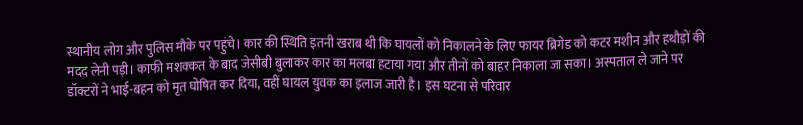स्थानीय लोग और पुलिस मौके पर पहुंचे। कार की स्थिति इतनी खराब थी कि घायलों को निकालने के लिए फायर ब्रिगेड को कटर मशीन और हथौड़ों की मदद लेनी पड़ी। काफी मशक्कत के बाद जेसीबी बुलाकर कार का मलबा हटाया गया और तीनों को बाहर निकाला जा सका। अस्पताल ले जाने पर डॉक्टरों ने भाई-बहन को मृत घोषित कर दिया, वहीं घायल युवक का इलाज जारी है। इस घटना से परिवार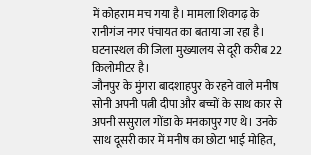में कोहराम मच गया है। मामला शिवगढ़ के रानीगंज नगर पंचायत का बताया जा रहा है। घटनास्थल की जिला मुख्यालय से दूरी करीब 22 किलोमीटर है।
जौनपुर के मुंगरा बादशाहपुर के रहने वाले मनीष सोनी अपनी पत्नी दीपा और बच्चों के साथ कार से अपनी ससुराल गोंडा के मनकापुर गए थे। उनके साथ दूसरी कार में मनीष का छोटा भाई मोहित,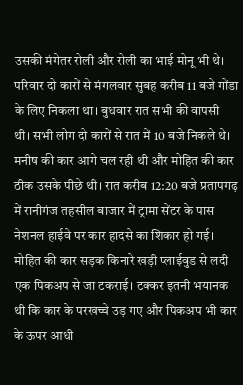उसकी मंगेतर रोली और रोली का भाई मोनू भी थे।
परिवार दो कारों से मंगलवार सुबह करीब 11 बजे गोंडा के लिए निकला था। बुधवार रात सभी की वापसी थी। सभी लोग दो कारों से रात में 10 बजे निकले थे। मनीष की कार आगे चल रही थी और मोहित की कार ठीक उसके पीछे थी। रात करीब 12:20 बजे प्रतापगढ़ में रानीगंज तहसील बाजार में ट्रामा सेंटर के पास नेशनल हाईवे पर कार हादसे का शिकार हो गई। मोहित की कार सड़क किनारे खड़ी प्लाईवुड से लदी एक पिकअप से जा टकराई। टक्कर इतनी भयानक थी कि कार के परखच्चे उड़ गए और पिकअप भी कार के ऊपर आधी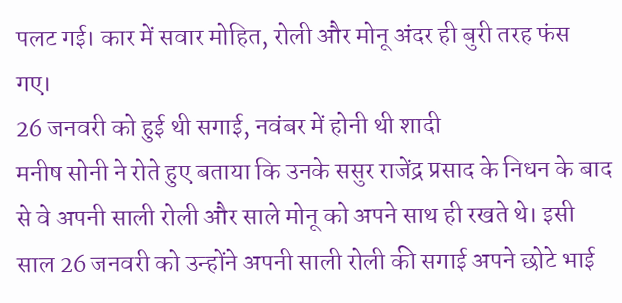पलट गई। कार में सवार मोहित, रोली और मोनू अंदर ही बुरी तरह फंस गए।
26 जनवरी को हुई थी सगाई, नवंबर में होनी थी शादी
मनीष सोनी ने रोते हुए बताया कि उनके ससुर राजेंद्र प्रसाद के निधन के बाद से वे अपनी साली रोली और साले मोनू को अपने साथ ही रखते थे। इसी साल 26 जनवरी को उन्होंने अपनी साली रोली की सगाई अपने छोटे भाई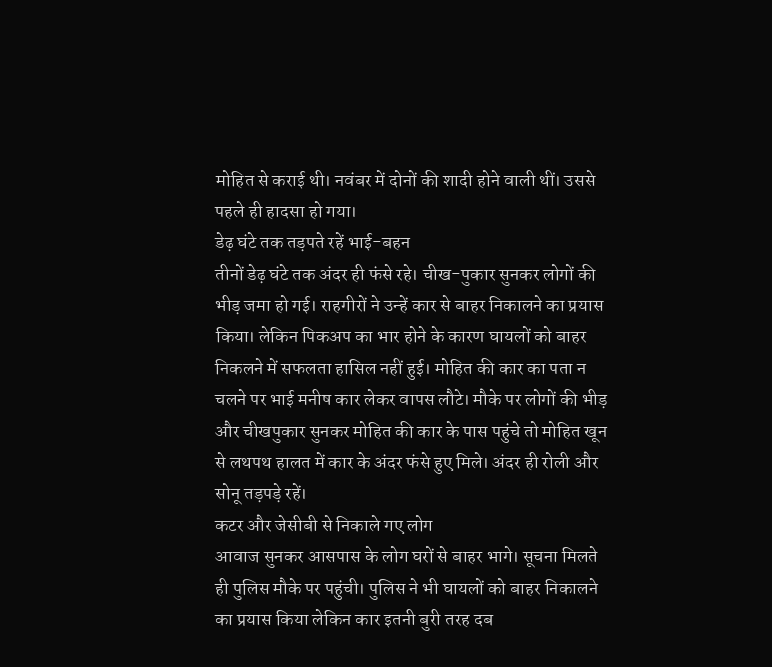मोहित से कराई थी। नवंबर में दोनों की शादी होने वाली थीं। उससे पहले ही हादसा हो गया।
डेढ़ घंटे तक तड़पते रहें भाई-बहन
तीनों डेढ़ घंटे तक अंदर ही फंसे रहे। चीख-पुकार सुनकर लोगों की भीड़ जमा हो गई। राहगीरों ने उन्हें कार से बाहर निकालने का प्रयास किया। लेकिन पिकअप का भार होने के कारण घायलों को बाहर निकलने में सफलता हासिल नहीं हुई। मोहित की कार का पता न चलने पर भाई मनीष कार लेकर वापस लौटे। मौके पर लोगों की भीड़ और चीखपुकार सुनकर मोहित की कार के पास पहुंचे तो मोहित खून से लथपथ हालत में कार के अंदर फंसे हुए मिले। अंदर ही रोली और सोनू तड़पड़े रहें।
कटर और जेसीबी से निकाले गए लोग
आवाज सुनकर आसपास के लोग घरों से बाहर भागे। सूचना मिलते ही पुलिस मौके पर पहुंची। पुलिस ने भी घायलों को बाहर निकालने का प्रयास किया लेकिन कार इतनी बुरी तरह दब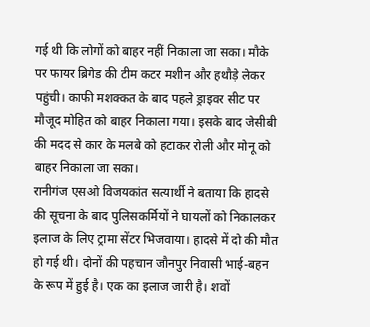गई थी कि लोगों को बाहर नहीं निकाला जा सका। मौके पर फायर ब्रिगेड की टीम कटर मशीन और हथौड़े लेकर पहुंची। काफी मशक्कत के बाद पहले ड्राइवर सीट पर मौजूद मोहित को बाहर निकाला गया। इसके बाद जेसीबी की मदद से कार के मलबे को हटाकर रोली और मोनू को बाहर निकाला जा सका।
रानीगंज एसओ विजयकांत सत्यार्थी ने बताया कि हादसे की सूचना के बाद पुलिसकर्मियों ने घायलों को निकालकर इलाज के लिए ट्रामा सेंटर भिजवाया। हादसे में दो की मौत हो गई थी। दोनों की पहचान जौनपुर निवासी भाई-बहन के रूप में हुई है। एक का इलाज जारी है। शवों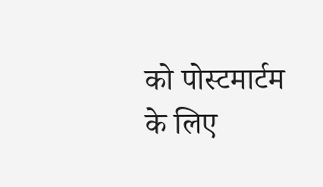को पोस्टमार्टम के लिए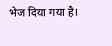भेज दिया गया है।